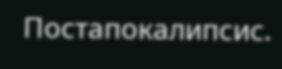Постапокалипсис.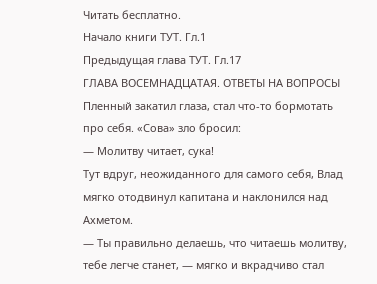Читать бесплатно.
Начало книги ТУТ. Гл.1
Предыдущая глава ТУТ. Гл.17
ГЛАВА ВОСЕМНАДЦАТАЯ. ОТВЕТЫ НА ВОПРОСЫ
Пленный закатил глаза, стал что-то бормотать про себя. «Сова» зло бросил:
— Молитву читает, сука!
Тут вдруг, неожиданного для самого себя, Влад мягко отодвинул капитана и наклонился над Ахметом.
— Ты правильно делаешь, что читаешь молитву, тебе легче станет, — мягко и вкрадчиво стал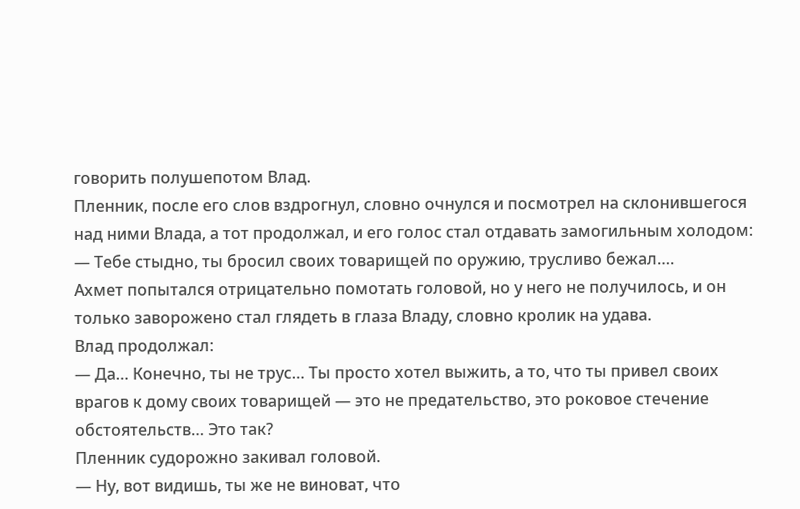говорить полушепотом Влад.
Пленник, после его слов вздрогнул, словно очнулся и посмотрел на склонившегося над ними Влада, а тот продолжал, и его голос стал отдавать замогильным холодом:
— Тебе стыдно, ты бросил своих товарищей по оружию, трусливо бежал….
Ахмет попытался отрицательно помотать головой, но у него не получилось, и он только заворожено стал глядеть в глаза Владу, словно кролик на удава.
Влад продолжал:
— Да… Конечно, ты не трус… Ты просто хотел выжить, а то, что ты привел своих врагов к дому своих товарищей — это не предательство, это роковое стечение обстоятельств… Это так?
Пленник судорожно закивал головой.
— Ну, вот видишь, ты же не виноват, что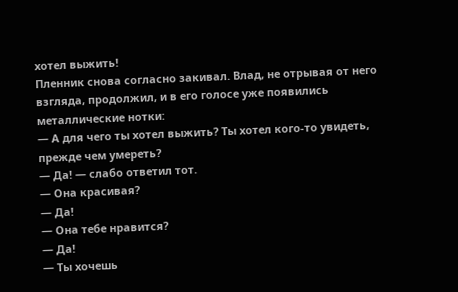хотел выжить!
Пленник снова согласно закивал. Влад, не отрывая от него взгляда, продолжил, и в его голосе уже появились металлические нотки:
— А для чего ты хотел выжить? Ты хотел кого-то увидеть, прежде чем умереть?
— Да! — слабо ответил тот.
— Она красивая?
— Да!
— Она тебе нравится?
— Да!
— Ты хочешь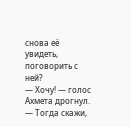снова её увидеть, поговорить с ней?
— Хочу! — голос Ахмета дрогнул.
— Тогда скажи,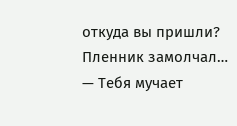откуда вы пришли?
Пленник замолчал…
— Тебя мучает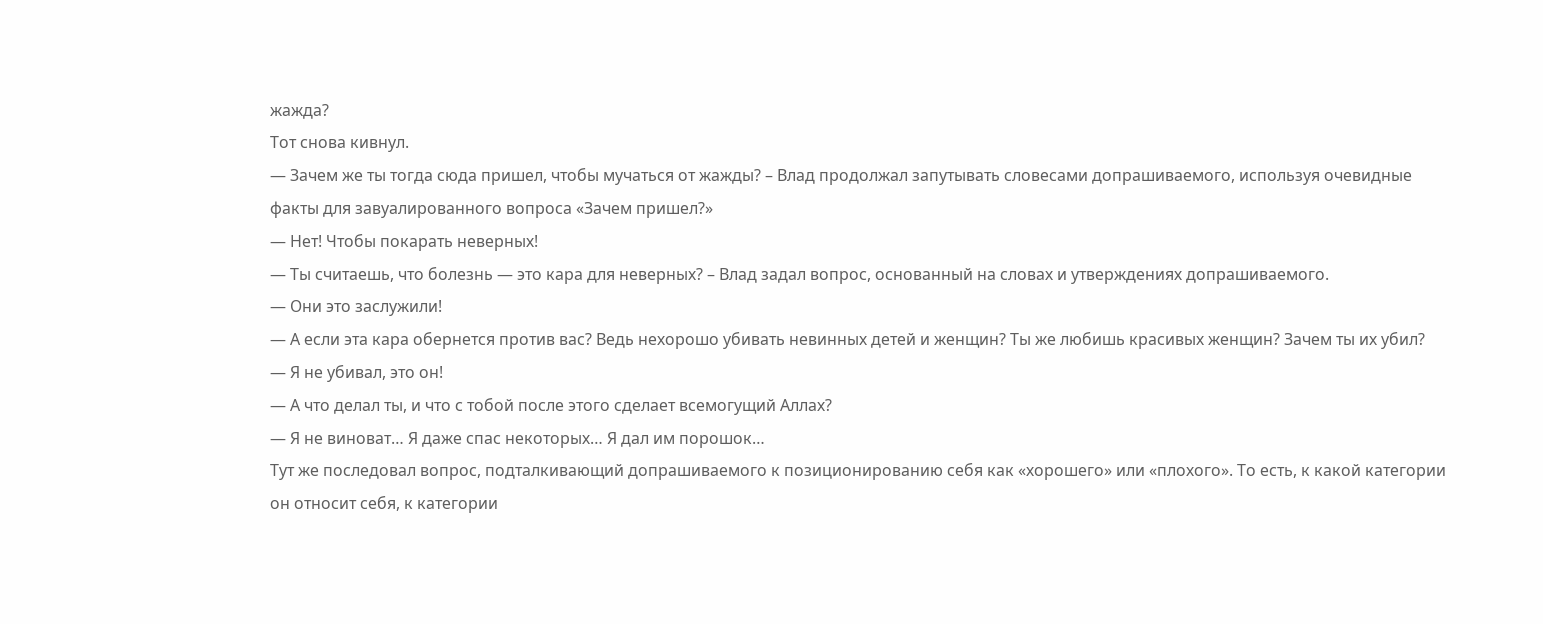жажда?
Тот снова кивнул.
— Зачем же ты тогда сюда пришел, чтобы мучаться от жажды? – Влад продолжал запутывать словесами допрашиваемого, используя очевидные факты для завуалированного вопроса «Зачем пришел?»
— Нет! Чтобы покарать неверных!
— Ты считаешь, что болезнь — это кара для неверных? – Влад задал вопрос, основанный на словах и утверждениях допрашиваемого.
— Они это заслужили!
— А если эта кара обернется против вас? Ведь нехорошо убивать невинных детей и женщин? Ты же любишь красивых женщин? Зачем ты их убил?
— Я не убивал, это он!
— А что делал ты, и что с тобой после этого сделает всемогущий Аллах?
— Я не виноват… Я даже спас некоторых… Я дал им порошок…
Тут же последовал вопрос, подталкивающий допрашиваемого к позиционированию себя как «хорошего» или «плохого». То есть, к какой категории он относит себя, к категории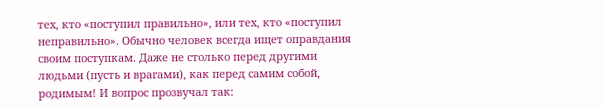тех, кто «поступил правильно», или тех, кто «поступил неправильно». Обычно человек всегда ищет оправдания своим поступкам. Даже не столько перед другими людьми (пусть и врагами), как перед самим собой, родимым! И вопрос прозвучал так: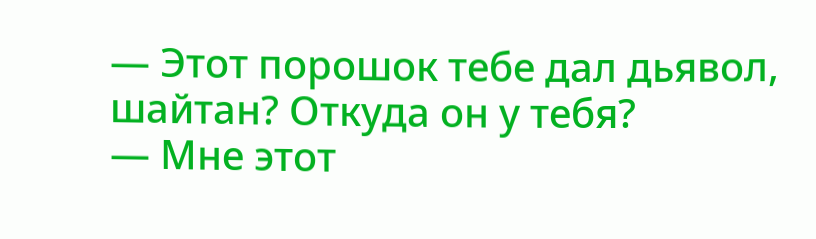— Этот порошок тебе дал дьявол, шайтан? Откуда он у тебя?
— Мне этот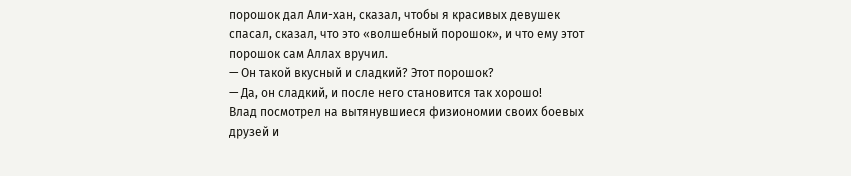порошок дал Али-хан, сказал, чтобы я красивых девушек спасал, сказал, что это «волшебный порошок», и что ему этот порошок сам Аллах вручил.
— Он такой вкусный и сладкий? Этот порошок?
— Да, он сладкий, и после него становится так хорошо!
Влад посмотрел на вытянувшиеся физиономии своих боевых друзей и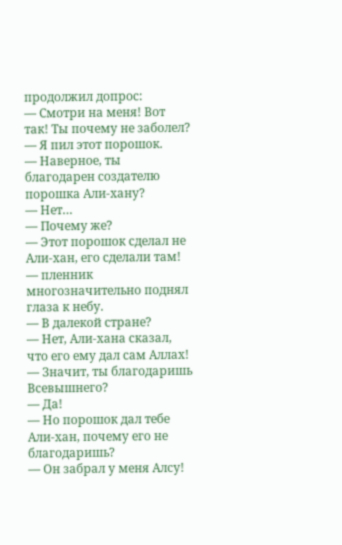продолжил допрос:
— Смотри на меня! Вот так! Ты почему не заболел?
— Я пил этот порошок.
— Наверное, ты благодарен создателю порошка Али-хану?
— Нет…
— Почему же?
— Этот порошок сделал не Али-хан, его сделали там! — пленник многозначительно поднял глаза к небу.
— В далекой стране?
— Нет, Али-хана сказал, что его ему дал сам Аллах!
— Значит, ты благодаришь Всевышнего?
— Да!
— Но порошок дал тебе Али-хан, почему его не благодаришь?
— Он забрал у меня Алсу!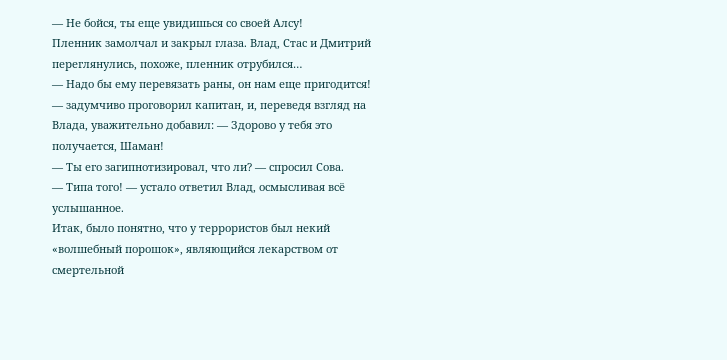— Не бойся, ты еще увидишься со своей Алсу!
Пленник замолчал и закрыл глаза. Влад, Стас и Дмитрий переглянулись, похоже, пленник отрубился…
— Надо бы ему перевязать раны, он нам еще пригодится! — задумчиво проговорил капитан, и, переведя взгляд на Влада, уважительно добавил: — Здорово у тебя это получается, Шаман!
— Ты его загипнотизировал, что ли? — спросил Сова.
— Типа того! — устало ответил Влад, осмысливая всё услышанное.
Итак, было понятно, что у террористов был некий «волшебный порошок», являющийся лекарством от смертельной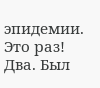эпидемии. Это раз!
Два. Был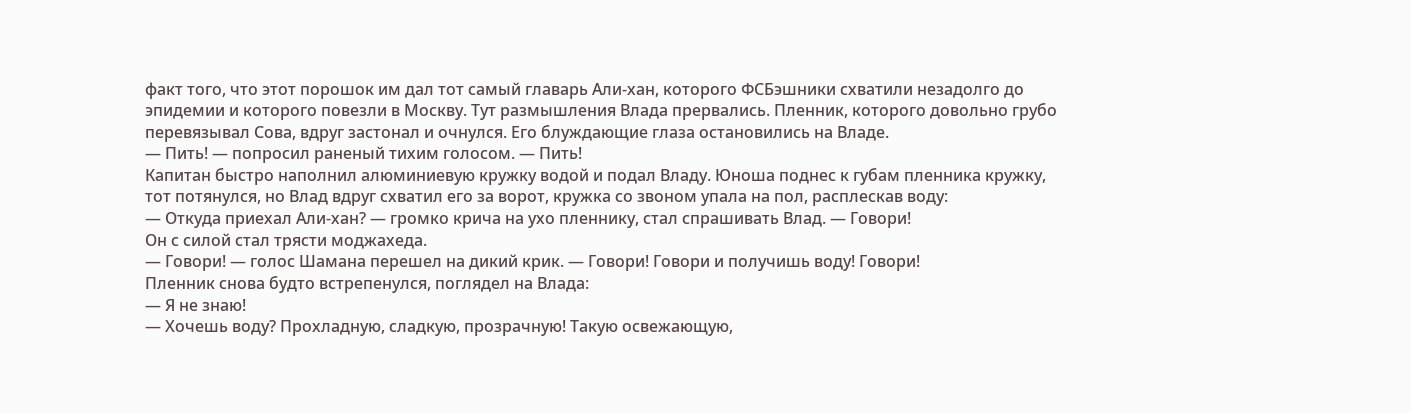факт того, что этот порошок им дал тот самый главарь Али-хан, которого ФСБэшники схватили незадолго до эпидемии и которого повезли в Москву. Тут размышления Влада прервались. Пленник, которого довольно грубо перевязывал Сова, вдруг застонал и очнулся. Его блуждающие глаза остановились на Владе.
— Пить! — попросил раненый тихим голосом. — Пить!
Капитан быстро наполнил алюминиевую кружку водой и подал Владу. Юноша поднес к губам пленника кружку, тот потянулся, но Влад вдруг схватил его за ворот, кружка со звоном упала на пол, расплескав воду:
— Откуда приехал Али-хан? — громко крича на ухо пленнику, стал спрашивать Влад. — Говори!
Он с силой стал трясти моджахеда.
— Говори! — голос Шамана перешел на дикий крик. — Говори! Говори и получишь воду! Говори!
Пленник снова будто встрепенулся, поглядел на Влада:
— Я не знаю!
— Хочешь воду? Прохладную, сладкую, прозрачную! Такую освежающую,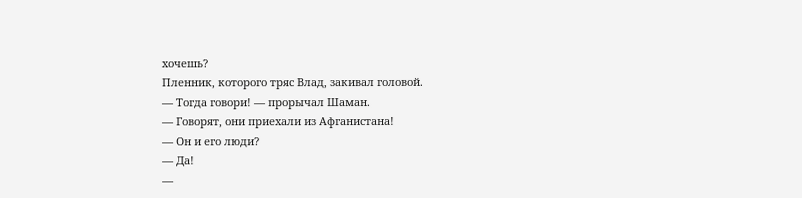хочешь?
Пленник, которого тряс Влад, закивал головой.
— Тогда говори! — прорычал Шаман.
— Говорят, они приехали из Афганистана!
— Он и его люди?
— Да!
—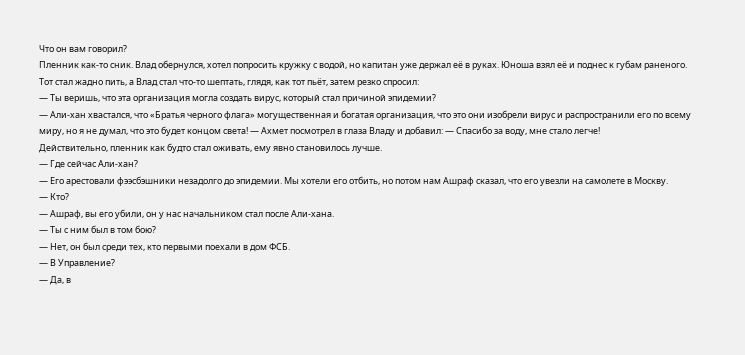Что он вам говорил?
Пленник как-то сник. Влад обернулся, хотел попросить кружку с водой, но капитан уже держал её в руках. Юноша взял её и поднес к губам раненого. Тот стал жадно пить, а Влад стал что-то шептать, глядя, как тот пьёт, затем резко спросил:
— Ты веришь, что эта организация могла создать вирус, который стал причиной эпидемии?
— Али-хан хвастался, что «Братья черного флага» могущественная и богатая организация, что это они изобрели вирус и распространили его по всему миру, но я не думал, что это будет концом света! — Ахмет посмотрел в глаза Владу и добавил: — Спасибо за воду, мне стало легче!
Действительно, пленник как будто стал оживать, ему явно становилось лучше.
— Где сейчас Али-хан?
— Его арестовали фээсбэшники незадолго до эпидемии. Мы хотели его отбить, но потом нам Ашраф сказал, что его увезли на самолете в Москву.
— Кто?
— Ашраф, вы его убили, он у нас начальником стал после Али-хана.
— Ты с ним был в том бою?
— Нет, он был среди тех, кто первыми поехали в дом ФСБ.
— В Управление?
— Да, в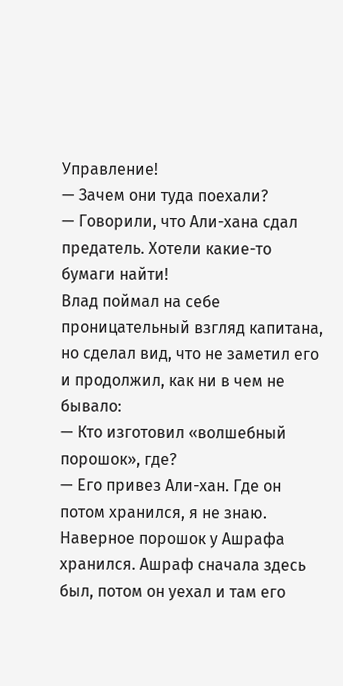Управление!
— Зачем они туда поехали?
— Говорили, что Али-хана сдал предатель. Хотели какие-то бумаги найти!
Влад поймал на себе проницательный взгляд капитана, но сделал вид, что не заметил его и продолжил, как ни в чем не бывало:
— Кто изготовил «волшебный порошок», где?
— Его привез Али-хан. Где он потом хранился, я не знаю. Наверное порошок у Ашрафа хранился. Ашраф сначала здесь был, потом он уехал и там его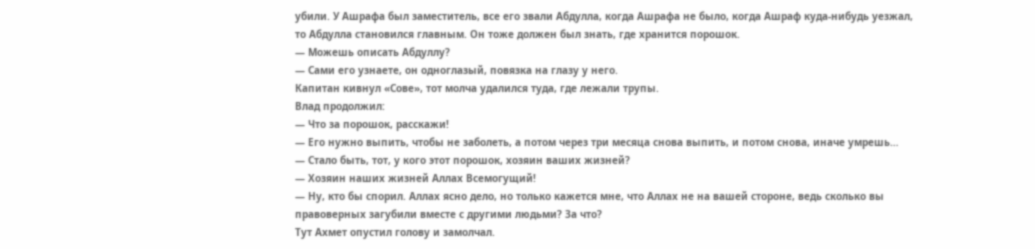убили. У Ашрафа был заместитель, все его звали Абдулла, когда Ашрафа не было, когда Ашраф куда-нибудь уезжал, то Абдулла становился главным. Он тоже должен был знать, где хранится порошок.
— Можешь описать Абдуллу?
— Сами его узнаете, он одноглазый, повязка на глазу у него.
Капитан кивнул «Сове», тот молча удалился туда, где лежали трупы.
Влад продолжил:
— Что за порошок, расскажи!
— Его нужно выпить, чтобы не заболеть, а потом через три месяца снова выпить, и потом снова, иначе умрешь…
— Стало быть, тот, у кого этот порошок, хозяин ваших жизней?
— Хозяин наших жизней Аллах Всемогущий!
— Ну, кто бы спорил. Аллах ясно дело, но только кажется мне, что Аллах не на вашей стороне, ведь сколько вы правоверных загубили вместе с другими людьми? За что?
Тут Ахмет опустил голову и замолчал.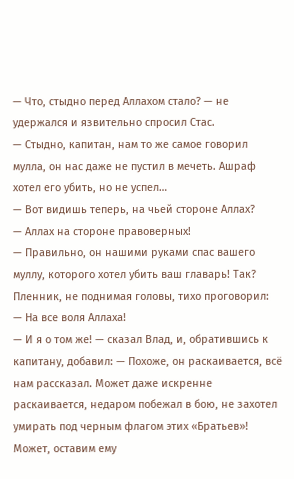— Что, стыдно перед Аллахом стало? — не удержался и язвительно спросил Стас.
— Стыдно, капитан, нам то же самое говорил мулла, он нас даже не пустил в мечеть. Ашраф хотел его убить, но не успел…
— Вот видишь теперь, на чьей стороне Аллах?
— Аллах на стороне правоверных!
— Правильно, он нашими руками спас вашего муллу, которого хотел убить ваш главарь! Так?
Пленник, не поднимая головы, тихо проговорил:
— На все воля Аллаха!
— И я о том же! — сказал Влад, и, обратившись к капитану, добавил: — Похоже, он раскаивается, всё нам рассказал. Может даже искренне раскаивается, недаром побежал в бою, не захотел умирать под черным флагом этих «Братьев»! Может, оставим ему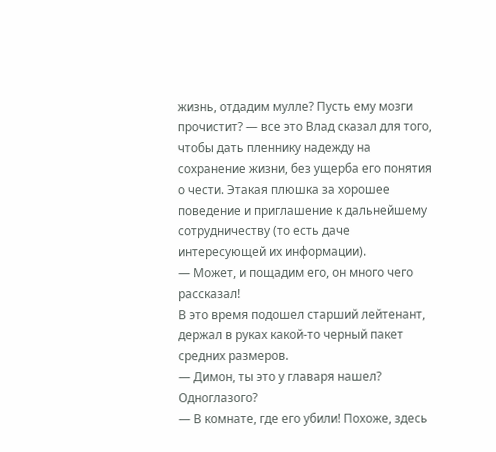жизнь, отдадим мулле? Пусть ему мозги прочистит? — все это Влад сказал для того, чтобы дать пленнику надежду на сохранение жизни, без ущерба его понятия о чести. Этакая плюшка за хорошее поведение и приглашение к дальнейшему сотрудничеству (то есть даче интересующей их информации).
— Может, и пощадим его, он много чего рассказал!
В это время подошел старший лейтенант, держал в руках какой-то черный пакет средних размеров.
— Димон, ты это у главаря нашел? Одноглазого?
— В комнате, где его убили! Похоже, здесь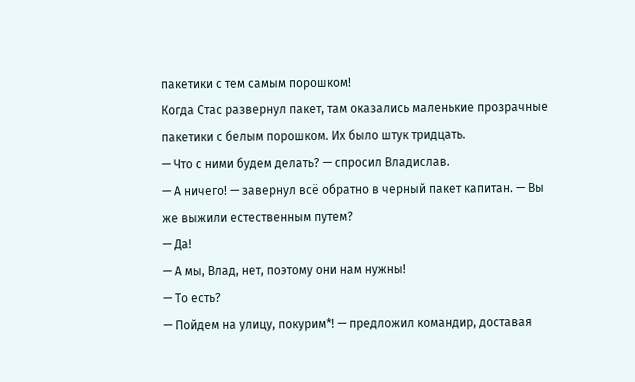пакетики с тем самым порошком!
Когда Стас развернул пакет, там оказались маленькие прозрачные пакетики с белым порошком. Их было штук тридцать.
— Что с ними будем делать? — спросил Владислав.
— А ничего! — завернул всё обратно в черный пакет капитан. — Вы же выжили естественным путем?
— Да!
— А мы, Влад, нет, поэтому они нам нужны!
— То есть?
— Пойдем на улицу, покурим*! — предложил командир, доставая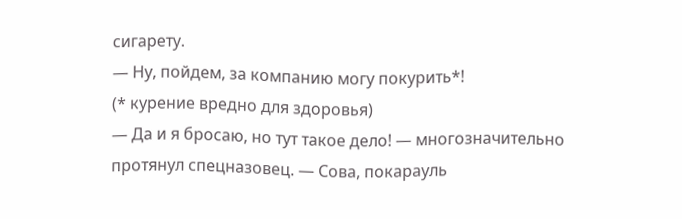сигарету.
— Ну, пойдем, за компанию могу покурить*!
(* курение вредно для здоровья)
— Да и я бросаю, но тут такое дело! — многозначительно протянул спецназовец. — Сова, покарауль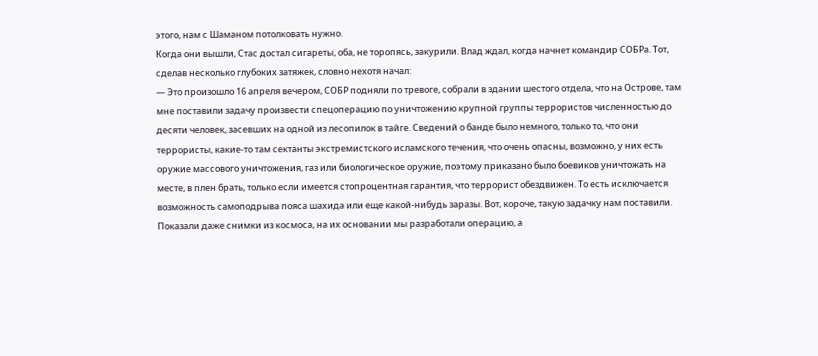этого, нам с Шаманом потолковать нужно.
Когда они вышли, Стас достал сигареты, оба, не торопясь, закурили. Влад ждал, когда начнет командир СОБРа. Тот, сделав несколько глубоких затяжек, словно нехотя начал:
— Это произошло 16 апреля вечером, СОБР подняли по тревоге, собрали в здании шестого отдела, что на Острове, там мне поставили задачу произвести спецоперацию по уничтожению крупной группы террористов численностью до десяти человек, засевших на одной из лесопилок в тайге. Сведений о банде было немного, только то, что они террористы, какие-то там сектанты экстремистского исламского течения, что очень опасны, возможно, у них есть оружие массового уничтожения, газ или биологическое оружие, поэтому приказано было боевиков уничтожать на месте, в плен брать, только если имеется стопроцентная гарантия, что террорист обездвижен. То есть исключается возможность самоподрыва пояса шахида или еще какой-нибудь заразы. Вот, короче, такую задачку нам поставили. Показали даже снимки из космоса, на их основании мы разработали операцию, а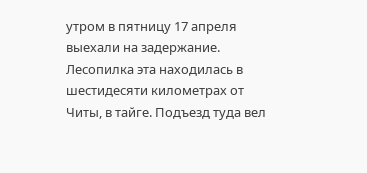утром в пятницу 17 апреля выехали на задержание.
Лесопилка эта находилась в шестидесяти километрах от Читы, в тайге. Подъезд туда вел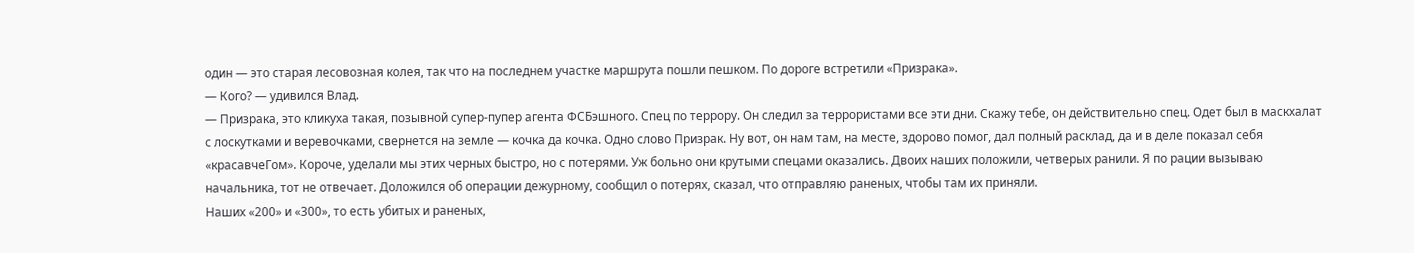один — это старая лесовозная колея, так что на последнем участке маршрута пошли пешком. По дороге встретили «Призрака».
— Кого? — удивился Влад.
— Призрака, это кликуха такая, позывной супер-пупер агента ФСБэшного. Спец по террору. Он следил за террористами все эти дни. Скажу тебе, он действительно спец. Одет был в маскхалат с лоскутками и веревочками, свернется на земле — кочка да кочка. Одно слово Призрак. Ну вот, он нам там, на месте, здорово помог, дал полный расклад, да и в деле показал себя «красавчеГом». Короче, уделали мы этих черных быстро, но с потерями. Уж больно они крутыми спецами оказались. Двоих наших положили, четверых ранили. Я по рации вызываю начальника, тот не отвечает. Доложился об операции дежурному, сообщил о потерях, сказал, что отправляю раненых, чтобы там их приняли.
Наших «200» и «300», то есть убитых и раненых,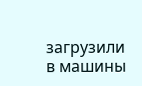загрузили в машины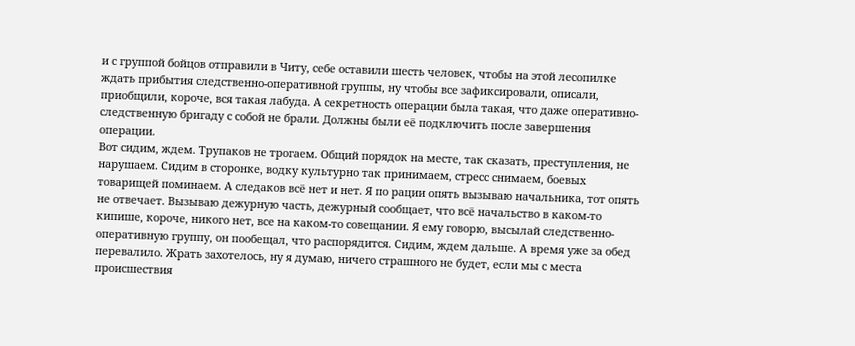и с группой бойцов отправили в Читу, себе оставили шесть человек, чтобы на этой лесопилке ждать прибытия следственно-оперативной группы, ну чтобы все зафиксировали, описали, приобщили, короче, вся такая лабуда. А секретность операции была такая, что даже оперативно-следственную бригаду с собой не брали. Должны были её подключить после завершения операции.
Вот сидим, ждем. Трупаков не трогаем. Общий порядок на месте, так сказать, преступления, не нарушаем. Сидим в сторонке, водку культурно так принимаем, стресс снимаем, боевых товарищей поминаем. А следаков всё нет и нет. Я по рации опять вызываю начальника, тот опять не отвечает. Вызываю дежурную часть, дежурный сообщает, что всё начальство в каком-то кипише, короче, никого нет, все на каком-то совещании. Я ему говорю, высылай следственно-оперативную группу, он пообещал, что распорядится. Сидим, ждем дальше. А время уже за обед перевалило. Жрать захотелось, ну я думаю, ничего страшного не будет, если мы с места происшествия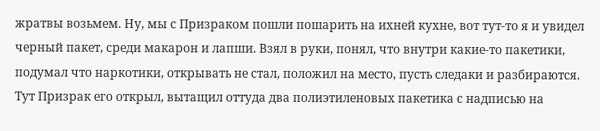жратвы возьмем. Ну, мы с Призраком пошли пошарить на ихней кухне, вот тут-то я и увидел черный пакет, среди макарон и лапши. Взял в руки, понял, что внутри какие-то пакетики, подумал что наркотики, открывать не стал, положил на место, пусть следаки и разбираются.
Тут Призрак его открыл, вытащил оттуда два полиэтиленовых пакетика с надписью на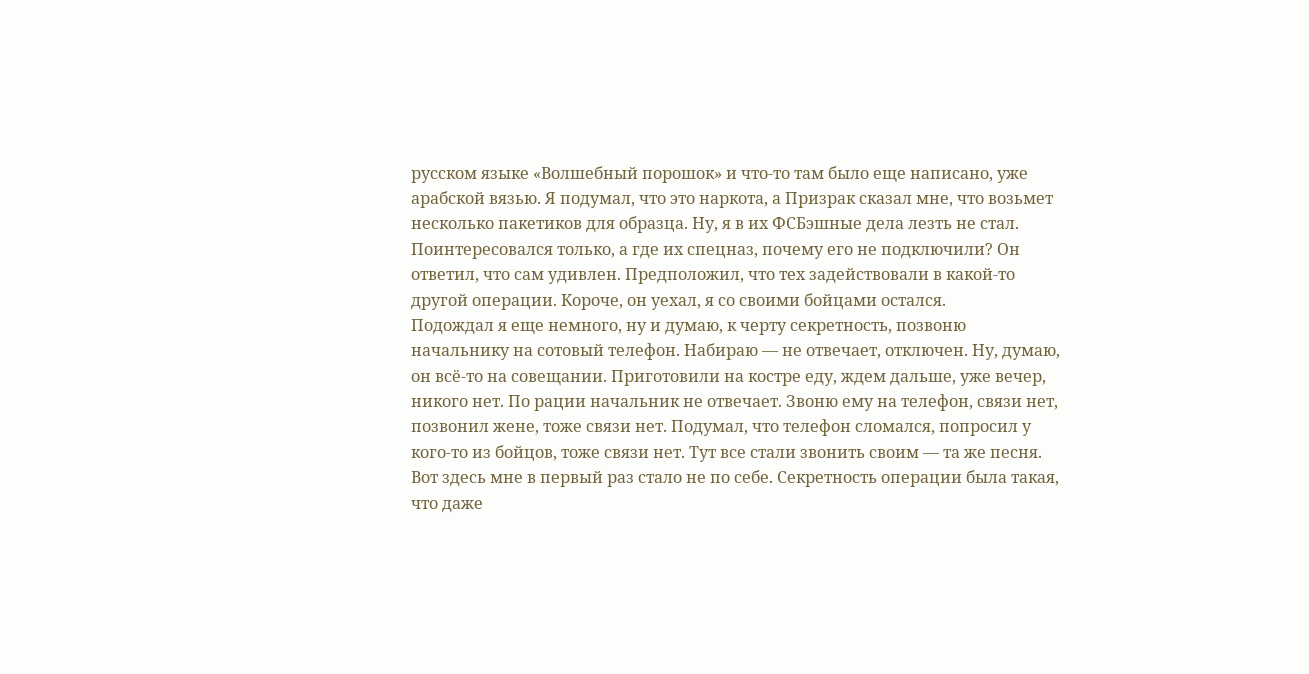русском языке «Волшебный порошок» и что-то там было еще написано, уже арабской вязью. Я подумал, что это наркота, а Призрак сказал мне, что возьмет несколько пакетиков для образца. Ну, я в их ФСБэшные дела лезть не стал. Поинтересовался только, а где их спецназ, почему его не подключили? Он ответил, что сам удивлен. Предположил, что тех задействовали в какой-то другой операции. Короче, он уехал, я со своими бойцами остался.
Подождал я еще немного, ну и думаю, к черту секретность, позвоню начальнику на сотовый телефон. Набираю — не отвечает, отключен. Ну, думаю, он всё-то на совещании. Приготовили на костре еду, ждем дальше, уже вечер, никого нет. По рации начальник не отвечает. Звоню ему на телефон, связи нет, позвонил жене, тоже связи нет. Подумал, что телефон сломался, попросил у кого-то из бойцов, тоже связи нет. Тут все стали звонить своим — та же песня.
Вот здесь мне в первый раз стало не по себе. Секретность операции была такая, что даже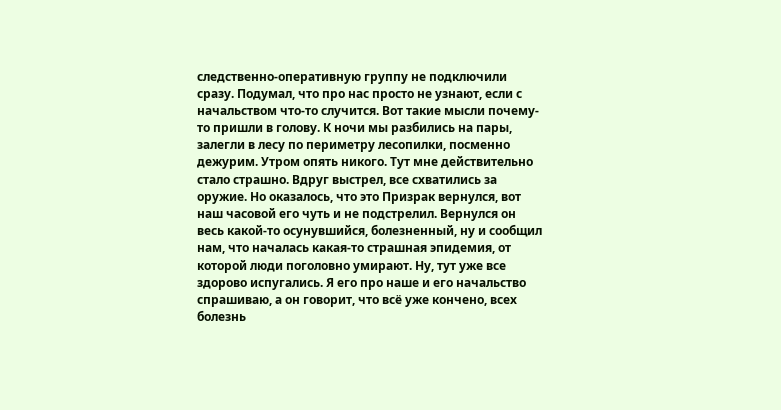следственно-оперативную группу не подключили сразу. Подумал, что про нас просто не узнают, если с начальством что-то случится. Вот такие мысли почему-то пришли в голову. К ночи мы разбились на пары, залегли в лесу по периметру лесопилки, посменно дежурим. Утром опять никого. Тут мне действительно стало страшно. Вдруг выстрел, все схватились за оружие. Но оказалось, что это Призрак вернулся, вот наш часовой его чуть и не подстрелил. Вернулся он весь какой-то осунувшийся, болезненный, ну и сообщил нам, что началась какая-то страшная эпидемия, от которой люди поголовно умирают. Ну, тут уже все здорово испугались. Я его про наше и его начальство спрашиваю, а он говорит, что всё уже кончено, всех болезнь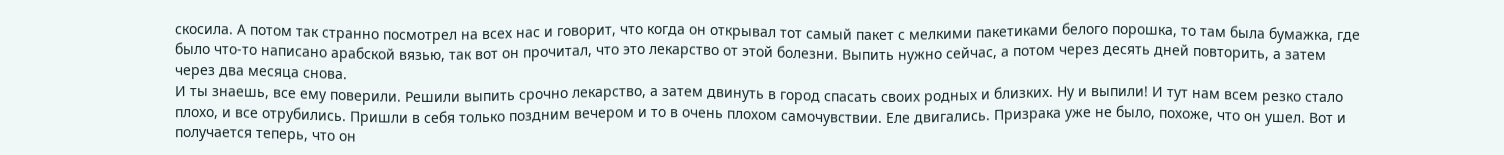скосила. А потом так странно посмотрел на всех нас и говорит, что когда он открывал тот самый пакет с мелкими пакетиками белого порошка, то там была бумажка, где было что-то написано арабской вязью, так вот он прочитал, что это лекарство от этой болезни. Выпить нужно сейчас, а потом через десять дней повторить, а затем через два месяца снова.
И ты знаешь, все ему поверили. Решили выпить срочно лекарство, а затем двинуть в город спасать своих родных и близких. Ну и выпили! И тут нам всем резко стало плохо, и все отрубились. Пришли в себя только поздним вечером и то в очень плохом самочувствии. Еле двигались. Призрака уже не было, похоже, что он ушел. Вот и получается теперь, что он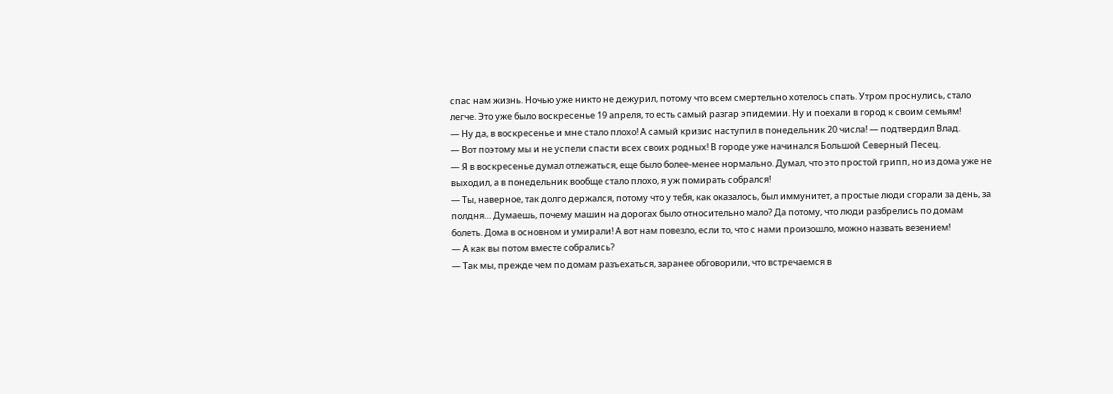спас нам жизнь. Ночью уже никто не дежурил, потому что всем смертельно хотелось спать. Утром проснулись, стало легче. Это уже было воскресенье 19 апреля, то есть самый разгар эпидемии. Ну и поехали в город к своим семьям!
— Ну да, в воскресенье и мне стало плохо! А самый кризис наступил в понедельник 20 числа! — подтвердил Влад.
— Вот поэтому мы и не успели спасти всех своих родных! В городе уже начинался Большой Северный Песец.
— Я в воскресенье думал отлежаться, еще было более-менее нормально. Думал, что это простой грипп, но из дома уже не выходил, а в понедельник вообще стало плохо, я уж помирать собрался!
— Ты, наверное, так долго держался, потому что у тебя, как оказалось, был иммунитет, а простые люди сгорали за день, за полдня… Думаешь, почему машин на дорогах было относительно мало? Да потому, что люди разбрелись по домам болеть. Дома в основном и умирали! А вот нам повезло, если то, что с нами произошло, можно назвать везением!
— А как вы потом вместе собрались?
— Так мы, прежде чем по домам разъехаться, заранее обговорили, что встречаемся в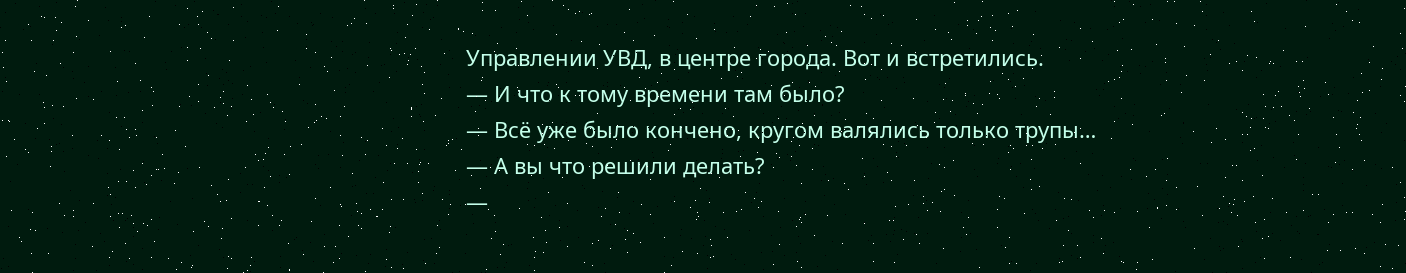Управлении УВД, в центре города. Вот и встретились.
— И что к тому времени там было?
— Всё уже было кончено, кругом валялись только трупы…
— А вы что решили делать?
—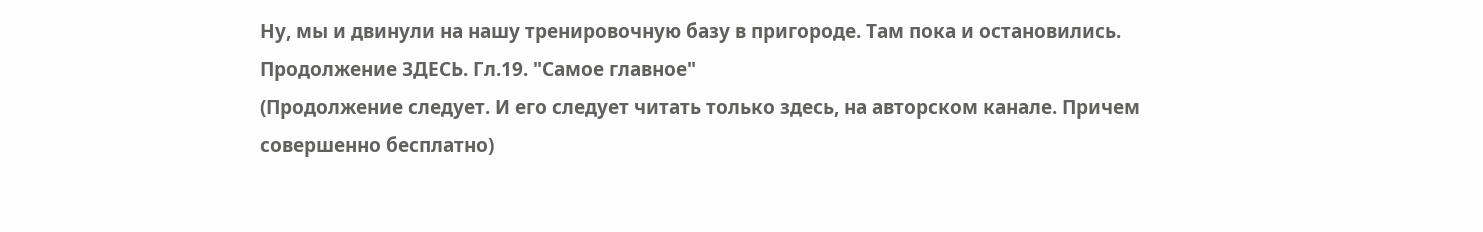Ну, мы и двинули на нашу тренировочную базу в пригороде. Там пока и остановились.
Продолжение ЗДЕСЬ. Гл.19. "Самое главное"
(Продолжение следует. И его следует читать только здесь, на авторском канале. Причем совершенно бесплатно)